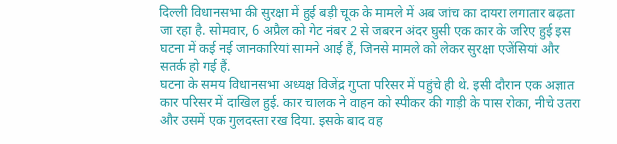दिल्ली विधानसभा की सुरक्षा में हुई बड़ी चूक के मामले में अब जांच का दायरा लगातार बढ़ता जा रहा है. सोमवार, 6 अप्रैल को गेट नंबर 2 से जबरन अंदर घुसी एक कार के जरिए हुई इस घटना में कई नई जानकारियां सामने आई हैं, जिनसे मामले को लेकर सुरक्षा एजेंसियां और सतर्क हो गई हैं.
घटना के समय विधानसभा अध्यक्ष विजेंद्र गुप्ता परिसर में पहुंचे ही थे. इसी दौरान एक अज्ञात कार परिसर में दाखिल हुई. कार चालक ने वाहन को स्पीकर की गाड़ी के पास रोका, नीचे उतरा और उसमें एक गुलदस्ता रख दिया. इसके बाद वह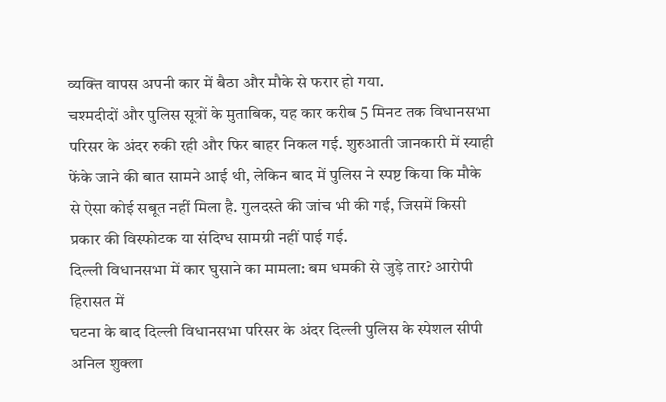व्यक्ति वापस अपनी कार में बैठा और मौके से फरार हो गया.
चश्मदीदों और पुलिस सूत्रों के मुताबिक, यह कार करीब 5 मिनट तक विधानसभा परिसर के अंदर रुकी रही और फिर बाहर निकल गई. शुरुआती जानकारी में स्याही फेंके जाने की बात सामने आई थी, लेकिन बाद में पुलिस ने स्पष्ट किया कि मौके से ऐसा कोई सबूत नहीं मिला है. गुलदस्ते की जांच भी की गई, जिसमें किसी प्रकार की विस्फोटक या संदिग्ध सामग्री नहीं पाई गई.
दिल्ली विधानसभा में कार घुसाने का मामला: बम धमकी से जुड़े तार? आरोपी हिरासत में
घटना के बाद दिल्ली विधानसभा परिसर के अंदर दिल्ली पुलिस के स्पेशल सीपी अनिल शुक्ला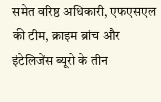समेत वरिष्ठ अधिकारी, एफएसएल की टीम, क्राइम ब्रांच और इंटेलिजेंस ब्यूरो के तीन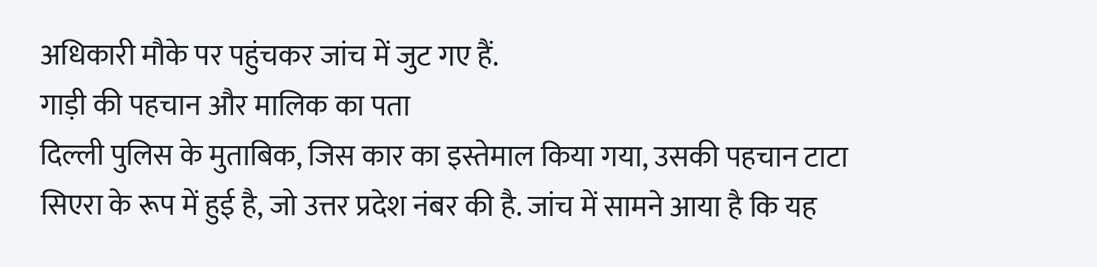अधिकारी मौके पर पहुंचकर जांच में जुट गए हैं.
गाड़ी की पहचान और मालिक का पता
दिल्ली पुलिस के मुताबिक, जिस कार का इस्तेमाल किया गया, उसकी पहचान टाटा सिएरा के रूप में हुई है, जो उत्तर प्रदेश नंबर की है. जांच में सामने आया है कि यह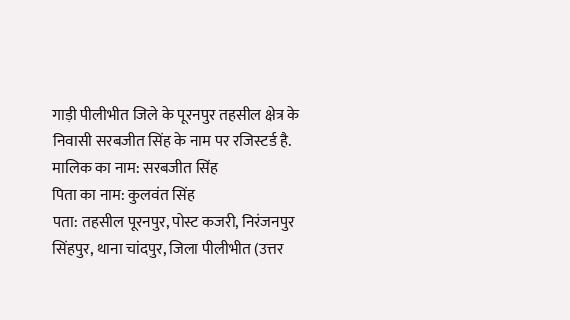गाड़ी पीलीभीत जिले के पूरनपुर तहसील क्षेत्र के निवासी सरबजीत सिंह के नाम पर रजिस्टर्ड है.
मालिक का नाम: सरबजीत सिंह
पिता का नाम: कुलवंत सिंह
पता: तहसील पूरनपुर, पोस्ट कजरी, निरंजनपुर सिंहपुर, थाना चांदपुर, जिला पीलीभीत (उत्तर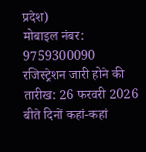प्रदेश)
मोबाइल नंबर: 9759300090
रजिस्ट्रेशन जारी होने की तारीख: 26 फरवरी 2026
बीते दिनों कहां-कहां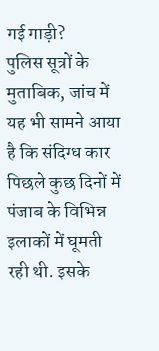गई गाड़ी?
पुलिस सूत्रों के मुताबिक, जांच में यह भी सामने आया है कि संदिग्ध कार पिछले कुछ दिनों में पंजाब के विभिन्न इलाकों में घूमती रही थी. इसके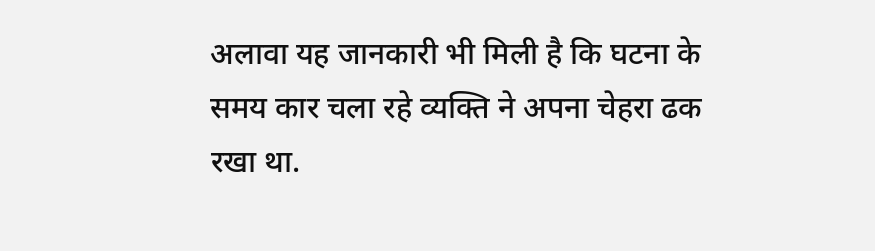अलावा यह जानकारी भी मिली है कि घटना के समय कार चला रहे व्यक्ति ने अपना चेहरा ढक रखा था.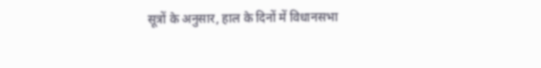सूत्रों के अनुसार, हाल के दिनों में विधानसभा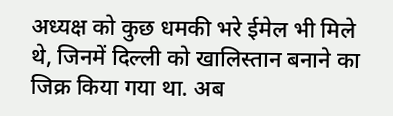अध्यक्ष को कुछ धमकी भरे ईमेल भी मिले थे, जिनमें दिल्ली को खालिस्तान बनाने का जिक्र किया गया था. अब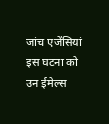जांच एजेंसियां इस घटना को उन ईमेल्स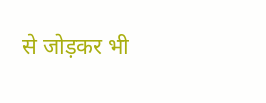से जोड़कर भी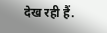देख रही हैं.